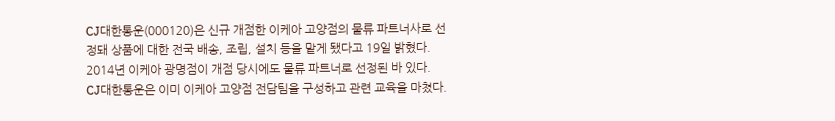CJ대한통운(000120)은 신규 개점한 이케아 고양점의 물류 파트너사로 선정돼 상품에 대한 전국 배송, 조립, 설치 등을 맡게 됐다고 19일 밝혔다. 2014년 이케아 광명점이 개점 당시에도 물류 파트너로 선정된 바 있다.
CJ대한통운은 이미 이케아 고양점 전담팀을 구성하고 관련 교육을 마쳤다.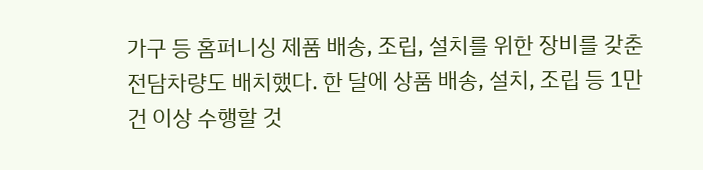가구 등 홈퍼니싱 제품 배송, 조립, 설치를 위한 장비를 갖춘 전담차량도 배치했다. 한 달에 상품 배송, 설치, 조립 등 1만건 이상 수행할 것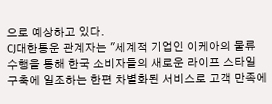으로 예상하고 있다.
CJ대한통운 관계자는 "세계적 기업인 이케아의 물류 수행을 통해 한국 소비자들의 새로운 라이프 스타일 구축에 일조하는 한편 차별화된 서비스로 고객 만족에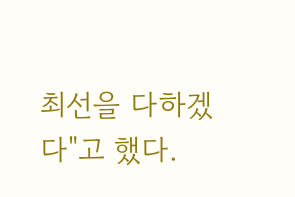최선을 다하겠다"고 했다.